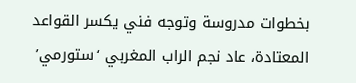بخطوات مدروسة وتوجه فني يكسر القواعد المعتادة، عاد نجم الراب المغربي ‘ستورمي’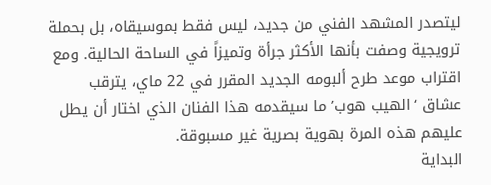ليتصدر المشهد الفني من جديد، ليس فقط بموسيقاه، بل بحملة ترويجية وصفت بأنها الأكثر جرأة وتميزاً في الساحة الحالية. ومع اقتراب موعد طرح ألبومه الجديد المقرر في 22 ماي، يترقب عشاق ‘الهيب هوب’ ما سيقدمه هذا الفنان الذي اختار أن يطل عليهم هذه المرة بهوية بصرية غير مسبوقة.
البداية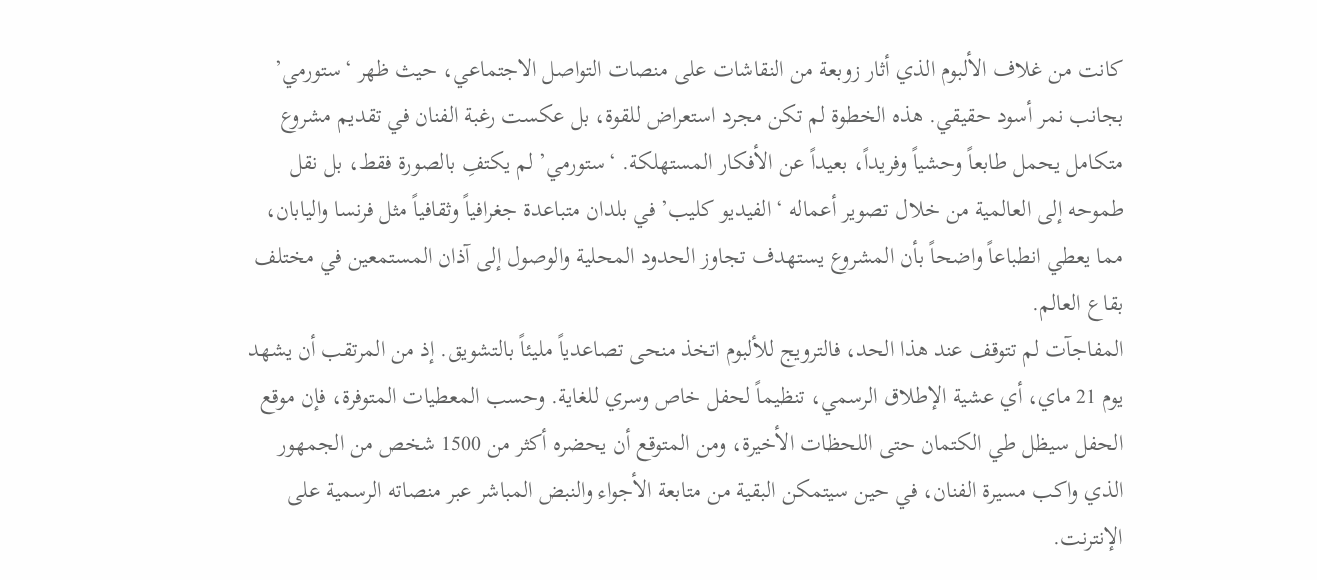كانت من غلاف الألبوم الذي أثار زوبعة من النقاشات على منصات التواصل الاجتماعي، حيث ظهر ‘ستورمي’ بجانب نمر أسود حقيقي. هذه الخطوة لم تكن مجرد استعراض للقوة، بل عكست رغبة الفنان في تقديم مشروع متكامل يحمل طابعاً وحشياً وفريداً، بعيداً عن الأفكار المستهلكة. ‘ستورمي’ لم يكتفِ بالصورة فقط، بل نقل طموحه إلى العالمية من خلال تصوير أعماله ‘الفيديو كليب’ في بلدان متباعدة جغرافياً وثقافياً مثل فرنسا واليابان، مما يعطي انطباعاً واضحاً بأن المشروع يستهدف تجاوز الحدود المحلية والوصول إلى آذان المستمعين في مختلف بقاع العالم.
المفاجآت لم تتوقف عند هذا الحد، فالترويج للألبوم اتخذ منحى تصاعدياً مليئاً بالتشويق. إذ من المرتقب أن يشهد يوم 21 ماي، أي عشية الإطلاق الرسمي، تنظيماً لحفل خاص وسري للغاية. وحسب المعطيات المتوفرة، فإن موقع الحفل سيظل طي الكتمان حتى اللحظات الأخيرة، ومن المتوقع أن يحضره أكثر من 1500 شخص من الجمهور الذي واكب مسيرة الفنان، في حين سيتمكن البقية من متابعة الأجواء والنبض المباشر عبر منصاته الرسمية على الإنترنت.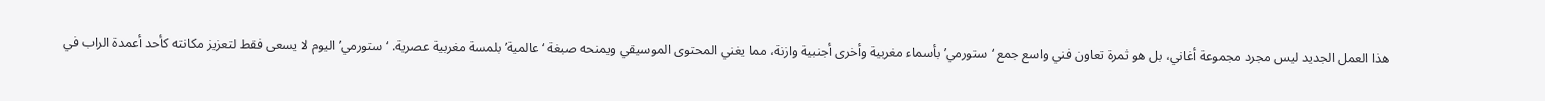هذا العمل الجديد ليس مجرد مجموعة أغاني، بل هو ثمرة تعاون فني واسع جمع ‘ستورمي’ بأسماء مغربية وأخرى أجنبية وازنة، مما يغني المحتوى الموسيقي ويمنحه صبغة ‘عالمية’ بلمسة مغربية عصرية. ‘ستورمي’ اليوم لا يسعى فقط لتعزيز مكانته كأحد أعمدة الراب في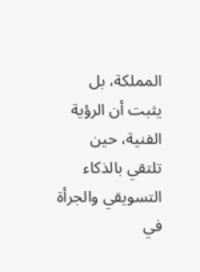المملكة، بل يثبت أن الرؤية الفنية، حين تلتقي بالذكاء التسويقي والجرأة في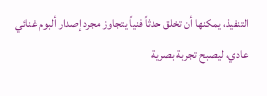التنفيذ، يمكنها أن تخلق حدثاً فنياً يتجاوز مجرد إصدار ألبوم غنائي عادي، ليصبح تجربة بصرية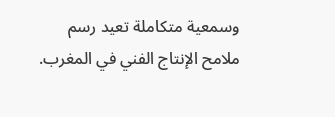وسمعية متكاملة تعيد رسم ملامح الإنتاج الفني في المغرب.